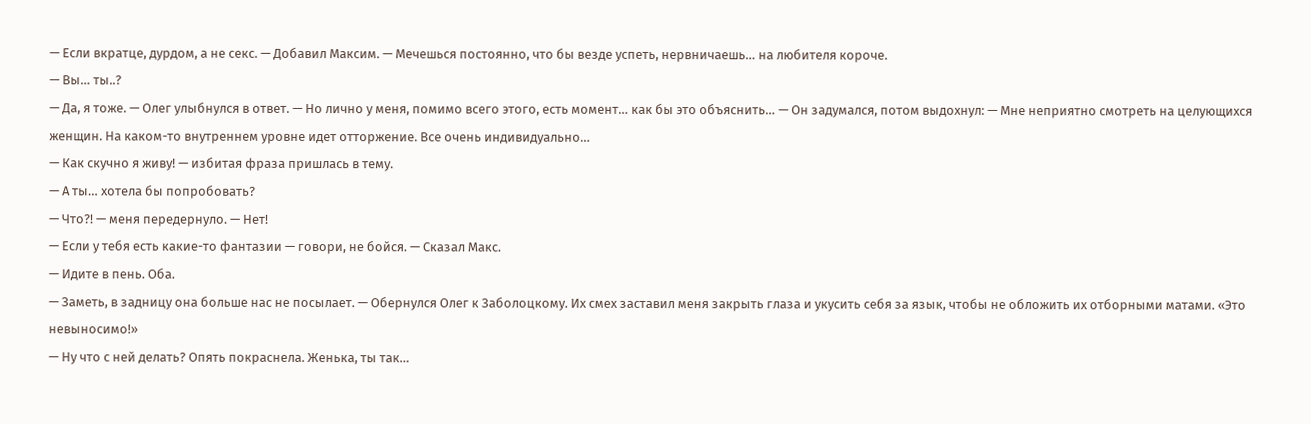— Если вкратце, дурдом, а не секс. — Добавил Максим. — Мечешься постоянно, что бы везде успеть, нервничаешь… на любителя короче.
— Вы… ты..?
— Да, я тоже. — Олег улыбнулся в ответ. — Но лично у меня, помимо всего этого, есть момент… как бы это объяснить… — Он задумался, потом выдохнул: — Мне неприятно смотреть на целующихся женщин. На каком-то внутреннем уровне идет отторжение. Все очень индивидуально…
— Как скучно я живу! — избитая фраза пришлась в тему.
— А ты… хотела бы попробовать?
— Что?! — меня передернуло. — Нет!
— Если у тебя есть какие-то фантазии — говори, не бойся. — Сказал Макс.
— Идите в пень. Оба.
— Заметь, в задницу она больше нас не посылает. — Обернулся Олег к Заболоцкому. Их смех заставил меня закрыть глаза и укусить себя за язык, чтобы не обложить их отборными матами. «Это невыносимо!»
— Ну что с ней делать? Опять покраснела. Женька, ты так…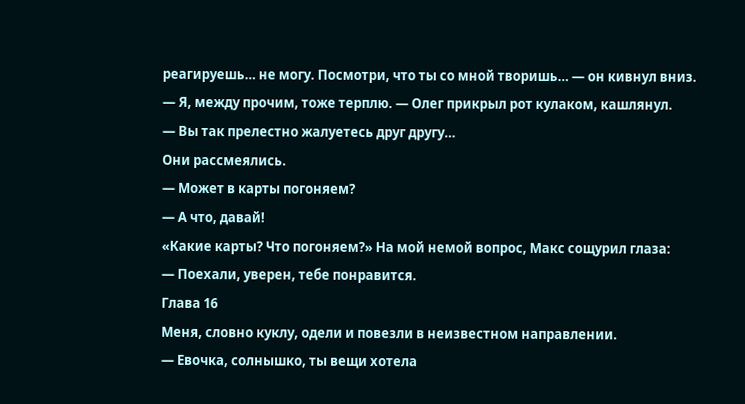реагируешь… не могу. Посмотри, что ты со мной творишь… — он кивнул вниз.
— Я, между прочим, тоже терплю. — Олег прикрыл рот кулаком, кашлянул.
— Вы так прелестно жалуетесь друг другу…
Они рассмеялись.
— Может в карты погоняем?
— А что, давай!
«Какие карты? Что погоняем?» На мой немой вопрос, Макс сощурил глаза:
— Поехали, уверен, тебе понравится.
Глава 16
Меня, словно куклу, одели и повезли в неизвестном направлении.
— Евочка, солнышко, ты вещи хотела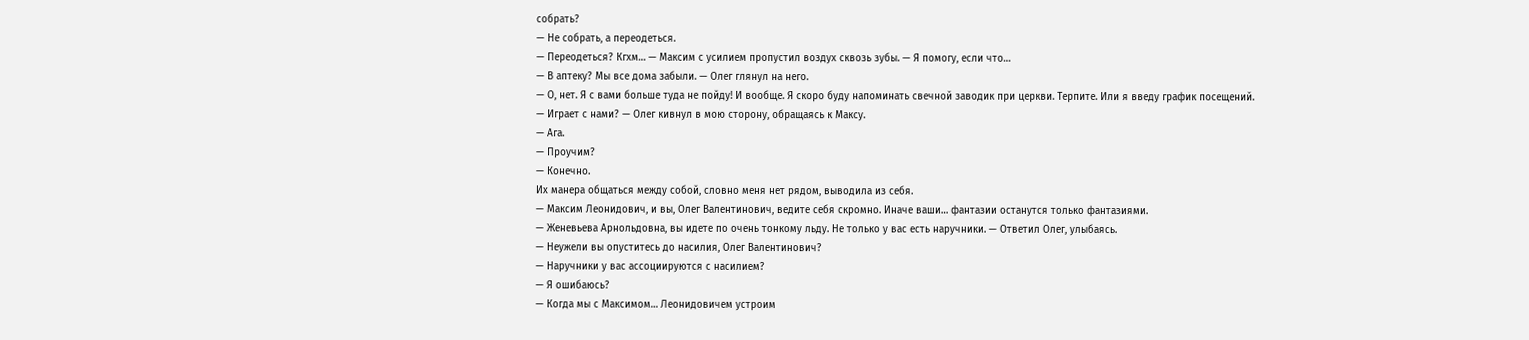собрать?
— Не собрать, а переодеться.
— Переодеться? Кгхм… — Максим с усилием пропустил воздух сквозь зубы. — Я помогу, если что…
— В аптеку? Мы все дома забыли. — Олег глянул на него.
— О, нет. Я с вами больше туда не пойду! И вообще. Я скоро буду напоминать свечной заводик при церкви. Терпите. Или я введу график посещений.
— Играет с нами? — Олег кивнул в мою сторону, обращаясь к Максу.
— Ага.
— Проучим?
— Конечно.
Их манера общаться между собой, словно меня нет рядом, выводила из себя.
— Максим Леонидович, и вы, Олег Валентинович, ведите себя скромно. Иначе ваши… фантазии останутся только фантазиями.
— Женевьева Арнольдовна, вы идете по очень тонкому льду. Не только у вас есть наручники. — Ответил Олег, улыбаясь.
— Неужели вы опуститесь до насилия, Олег Валентинович?
— Наручники у вас ассоциируются с насилием?
— Я ошибаюсь?
— Когда мы с Максимом… Леонидовичем устроим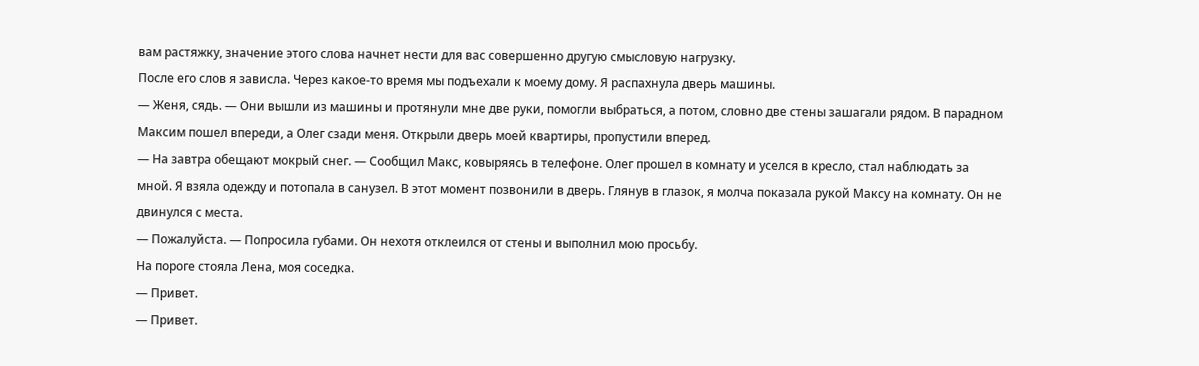вам растяжку, значение этого слова начнет нести для вас совершенно другую смысловую нагрузку.
После его слов я зависла. Через какое-то время мы подъехали к моему дому. Я распахнула дверь машины.
— Женя, сядь. — Они вышли из машины и протянули мне две руки, помогли выбраться, а потом, словно две стены зашагали рядом. В парадном Максим пошел впереди, а Олег сзади меня. Открыли дверь моей квартиры, пропустили вперед.
— На завтра обещают мокрый снег. — Сообщил Макс, ковыряясь в телефоне. Олег прошел в комнату и уселся в кресло, стал наблюдать за мной. Я взяла одежду и потопала в санузел. В этот момент позвонили в дверь. Глянув в глазок, я молча показала рукой Максу на комнату. Он не двинулся с места.
— Пожалуйста. — Попросила губами. Он нехотя отклеился от стены и выполнил мою просьбу.
На пороге стояла Лена, моя соседка.
— Привет.
— Привет.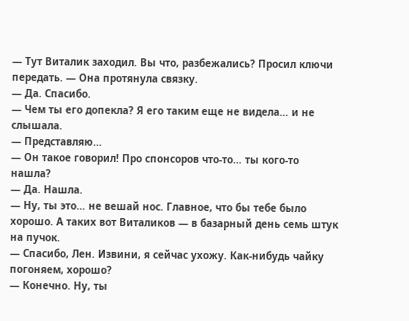— Тут Виталик заходил. Вы что, разбежались? Просил ключи передать. — Она протянула связку.
— Да. Спасибо.
— Чем ты его допекла? Я его таким еще не видела… и не слышала.
— Представляю…
— Он такое говорил! Про спонсоров что-то… ты кого-то нашла?
— Да. Нашла.
— Ну, ты это… не вешай нос. Главное, что бы тебе было хорошо. А таких вот Виталиков — в базарный день семь штук на пучок.
— Спасибо, Лен. Извини, я сейчас ухожу. Как-нибудь чайку погоняем, хорошо?
— Конечно. Ну, ты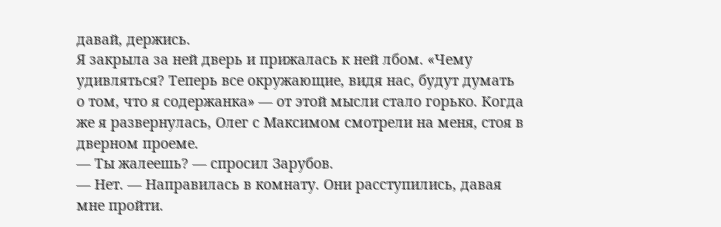давай, держись.
Я закрыла за ней дверь и прижалась к ней лбом. «Чему удивляться? Теперь все окружающие, видя нас, будут думать о том, что я содержанка» — от этой мысли стало горько. Когда же я развернулась, Олег с Максимом смотрели на меня, стоя в дверном проеме.
— Ты жалеешь? — спросил Зарубов.
— Нет. — Направилась в комнату. Они расступились, давая мне пройти.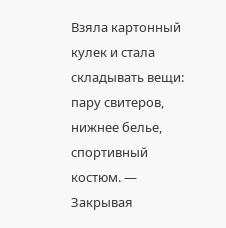Взяла картонный кулек и стала складывать вещи: пару свитеров, нижнее белье, спортивный костюм. — Закрывая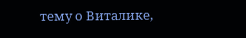тему о Виталике,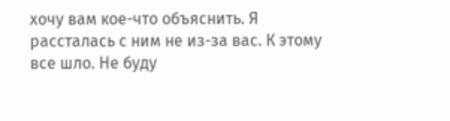хочу вам кое-что объяснить. Я рассталась с ним не из-за вас. К этому все шло. Не буду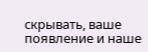скрывать, ваше появление и наше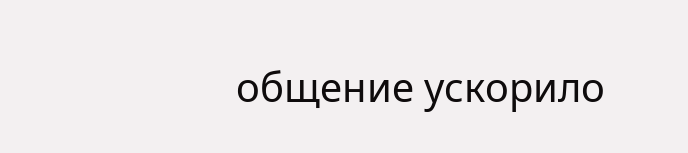общение ускорило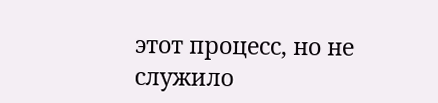этот процесс, но не служило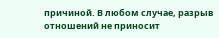причиной. В любом случае, разрыв отношений не приносит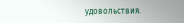удовольствия.